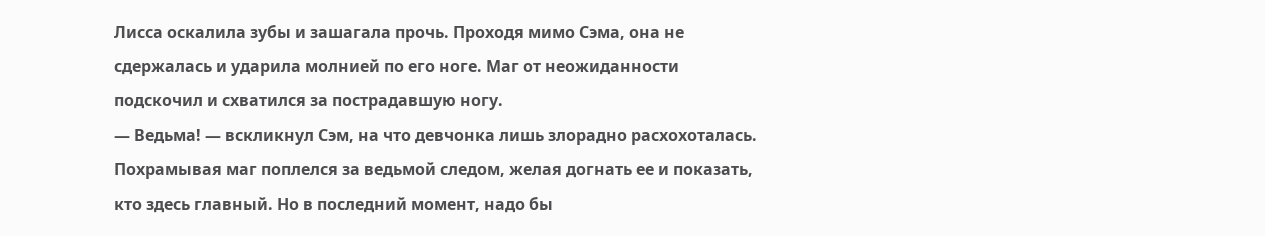Лисса оскалила зубы и зашагала прочь. Проходя мимо Сэма, она не сдержалась и ударила молнией по его ноге. Маг от неожиданности подскочил и схватился за пострадавшую ногу.
— Ведьма! — вскликнул Сэм, на что девчонка лишь злорадно расхохоталась.
Похрамывая маг поплелся за ведьмой следом, желая догнать ее и показать, кто здесь главный. Но в последний момент, надо бы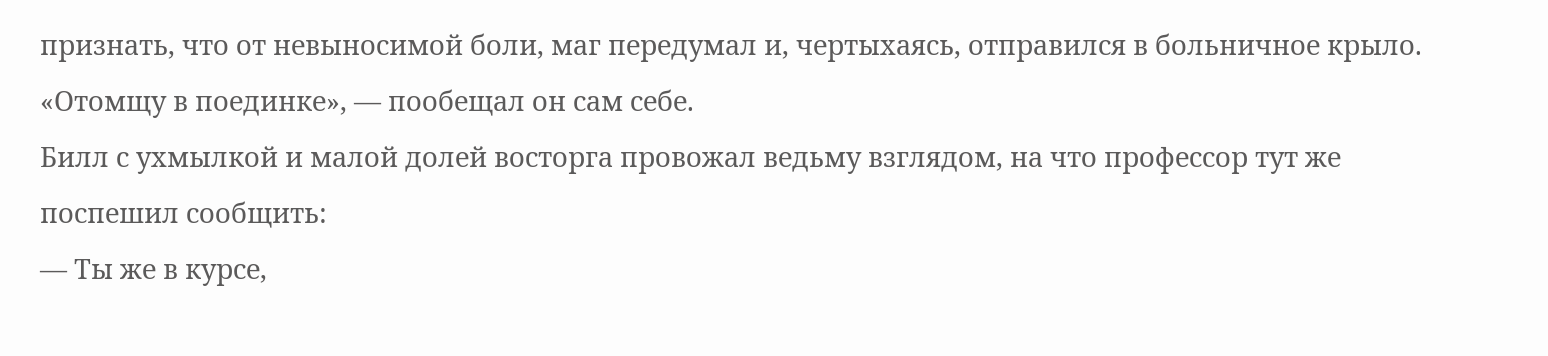признать, что от невыносимой боли, маг передумал и, чертыхаясь, отправился в больничное крыло.
«Отомщу в поединке», — пообещал он сам себе.
Билл с ухмылкой и малой долей восторга провожал ведьму взглядом, на что профессор тут же поспешил сообщить:
— Ты же в курсе,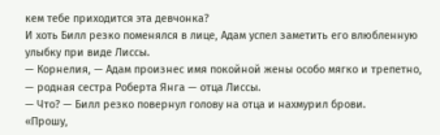кем тебе приходится эта девчонка?
И хоть Билл резко поменялся в лице, Адам успел заметить его влюбленную улыбку при виде Лиссы.
— Корнелия, — Адам произнес имя покойной жены особо мягко и трепетно, — родная сестра Роберта Янга — отца Лиссы.
— Что? — Билл резко повернул голову на отца и нахмурил брови.
«Прошу,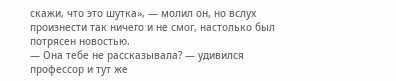скажи, что это шутка», — молил он, но вслух произнести так ничего и не смог, настолько был потрясен новостью.
— Она тебе не рассказывала? — удивился профессор и тут же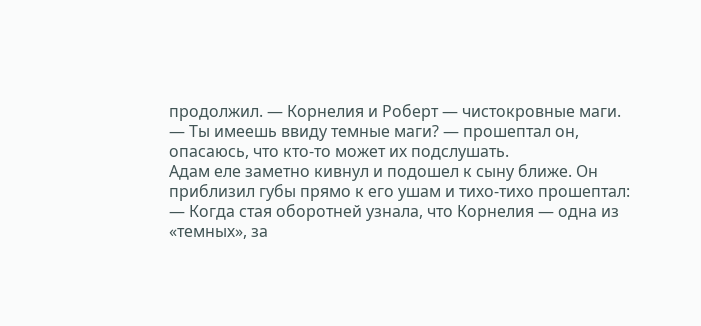продолжил. — Корнелия и Роберт — чистокровные маги.
— Ты имеешь ввиду темные маги? — прошептал он, опасаюсь, что кто-то может их подслушать.
Адам еле заметно кивнул и подошел к сыну ближе. Он приблизил губы прямо к его ушам и тихо-тихо прошептал:
— Когда стая оборотней узнала, что Корнелия — одна из «темных», за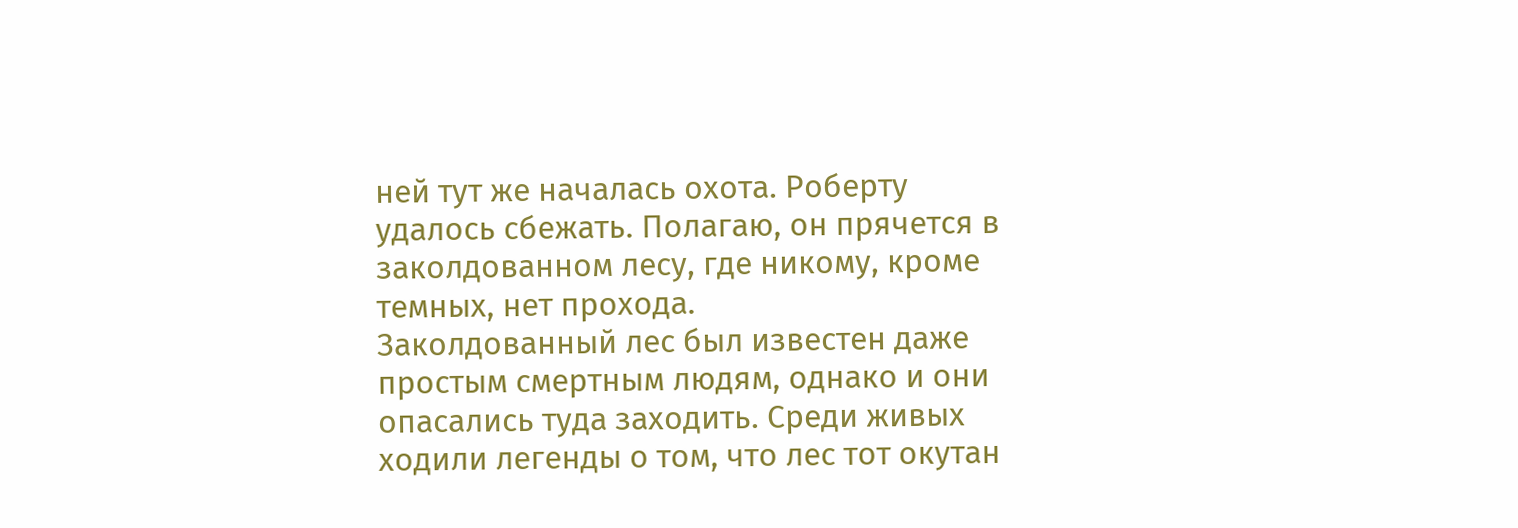ней тут же началась охота. Роберту удалось сбежать. Полагаю, он прячется в заколдованном лесу, где никому, кроме темных, нет прохода.
Заколдованный лес был известен даже простым смертным людям, однако и они опасались туда заходить. Среди живых ходили легенды о том, что лес тот окутан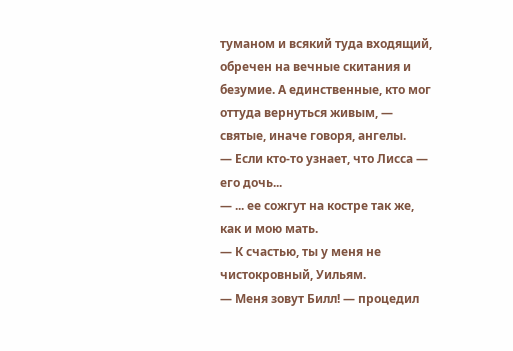туманом и всякий туда входящий, обречен на вечные скитания и безумие. А единственные, кто мог оттуда вернуться живым, — святые, иначе говоря, ангелы.
— Если кто-то узнает, что Лисса — его дочь...
— ... ее сожгут на костре так же, как и мою мать.
— К счастью, ты у меня не чистокровный, Уильям.
— Меня зовут Билл! — процедил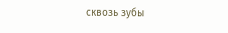сквозь зубы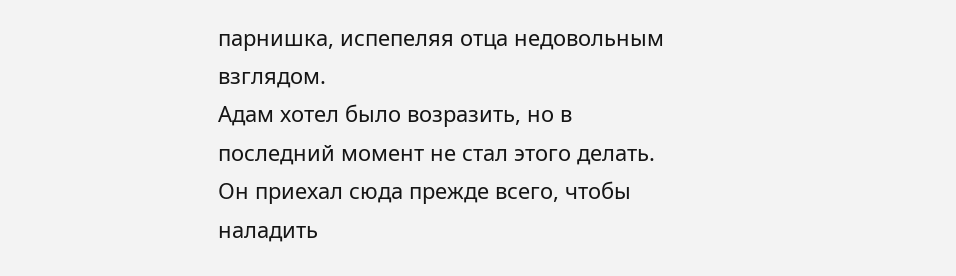парнишка, испепеляя отца недовольным взглядом.
Адам хотел было возразить, но в последний момент не стал этого делать. Он приехал сюда прежде всего, чтобы наладить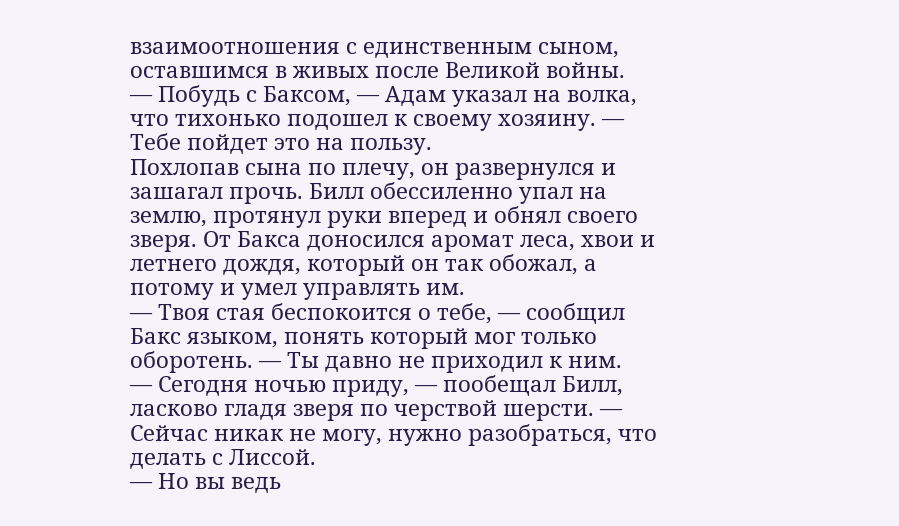взаимоотношения с единственным сыном, оставшимся в живых после Великой войны.
— Побудь с Баксом, — Адам указал на волка, что тихонько подошел к своему хозяину. — Тебе пойдет это на пользу.
Похлопав сына по плечу, он развернулся и зашагал прочь. Билл обессиленно упал на землю, протянул руки вперед и обнял своего зверя. От Бакса доносился аромат леса, хвои и летнего дождя, который он так обожал, а потому и умел управлять им.
— Твоя стая беспокоится о тебе, — сообщил Бакс языком, понять который мог только оборотень. — Ты давно не приходил к ним.
— Сегодня ночью приду, — пообещал Билл, ласково гладя зверя по черствой шерсти. — Сейчас никак не могу, нужно разобраться, что делать с Лиссой.
— Но вы ведь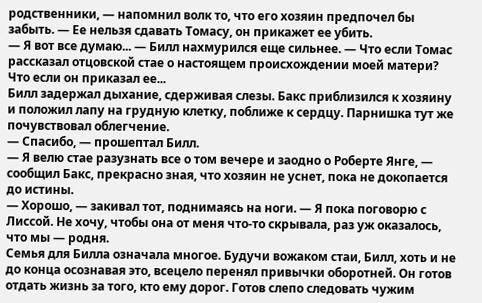родственники, — напомнил волк то, что его хозяин предпочел бы забыть. — Ее нельзя сдавать Томасу, он прикажет ее убить.
— Я вот все думаю... — Билл нахмурился еще сильнее. — Что если Томас рассказал отцовской стае о настоящем происхождении моей матери? Что если он приказал ее...
Билл задержал дыхание, сдерживая слезы. Бакс приблизился к хозяину и положил лапу на грудную клетку, поближе к сердцу. Парнишка тут же почувствовал облегчение.
— Спасибо, — прошептал Билл.
— Я велю стае разузнать все о том вечере и заодно о Роберте Янге, — сообщил Бакс, прекрасно зная, что хозяин не уснет, пока не докопается до истины.
— Хорошо, — закивал тот, поднимаясь на ноги. — Я пока поговорю с Лиссой. Не хочу, чтобы она от меня что-то скрывала, раз уж оказалось, что мы — родня.
Семья для Билла означала многое. Будучи вожаком стаи, Билл, хоть и не до конца осознавая это, всецело перенял привычки оборотней. Он готов отдать жизнь за того, кто ему дорог. Готов слепо следовать чужим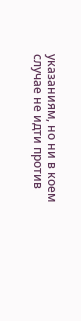указаниям, но ни в коем случае не идти против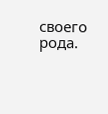своего рода.